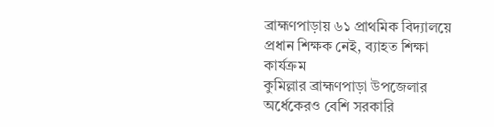ব্রাহ্মণপাড়ায় ৬১ প্রাথমিক বিদ্যালয়ে প্রধান শিক্ষক নেই, ব্যাহত শিক্ষা কার্যক্রম
কুমিল্লার ব্রাহ্মণপাড়া উপজেলার অর্ধেকেরও বেশি সরকারি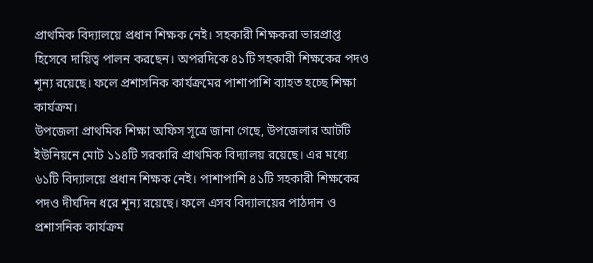প্রাথমিক বিদ্যালয়ে প্রধান শিক্ষক নেই। সহকারী শিক্ষকরা ভারপ্রাপ্ত হিসেবে দায়িত্ব পালন করছেন। অপরদিকে ৪১টি সহকারী শিক্ষকের পদও শূন্য রয়েছে। ফলে প্রশাসনিক কার্যক্রমের পাশাপাশি ব্যাহত হচ্ছে শিক্ষা কার্যক্রম।
উপজেলা প্রাথমিক শিক্ষা অফিস সূত্রে জানা গেছে, উপজেলার আটটি ইউনিয়নে মোট ১১৪টি সরকারি প্রাথমিক বিদ্যালয় রয়েছে। এর মধ্যে ৬১টি বিদ্যালয়ে প্রধান শিক্ষক নেই। পাশাপাশি ৪১টি সহকারী শিক্ষকের পদও দীর্ঘদিন ধরে শূন্য রয়েছে। ফলে এসব বিদ্যালয়ের পাঠদান ও প্রশাসনিক কার্যক্রম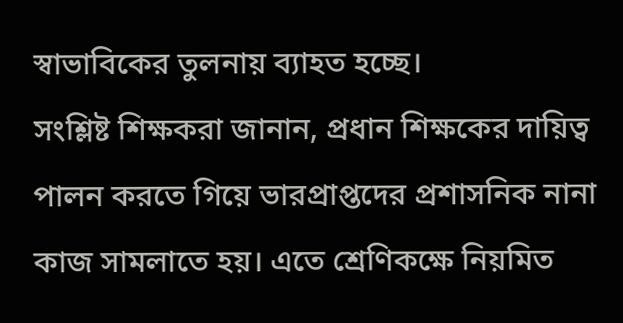স্বাভাবিকের তুলনায় ব্যাহত হচ্ছে।
সংশ্লিষ্ট শিক্ষকরা জানান, প্রধান শিক্ষকের দায়িত্ব পালন করতে গিয়ে ভারপ্রাপ্তদের প্রশাসনিক নানা কাজ সামলাতে হয়। এতে শ্রেণিকক্ষে নিয়মিত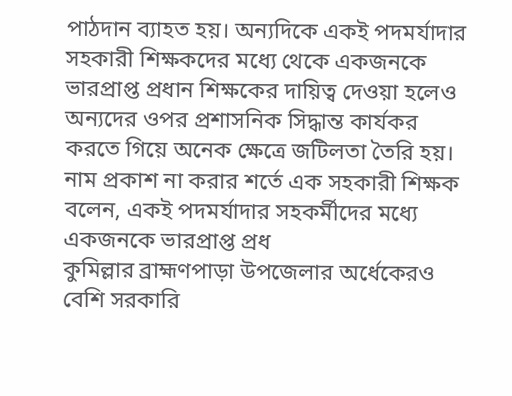পাঠদান ব্যাহত হয়। অন্যদিকে একই পদমর্যাদার সহকারী শিক্ষকদের মধ্যে থেকে একজনকে ভারপ্রাপ্ত প্রধান শিক্ষকের দায়িত্ব দেওয়া হলেও অন্যদের ওপর প্রশাসনিক সিদ্ধান্ত কার্যকর করতে গিয়ে অনেক ক্ষেত্রে জটিলতা তৈরি হয়।
নাম প্রকাশ না করার শর্তে এক সহকারী শিক্ষক বলেন, একই পদমর্যাদার সহকর্মীদের মধ্যে একজনকে ভারপ্রাপ্ত প্রধ
কুমিল্লার ব্রাহ্মণপাড়া উপজেলার অর্ধেকেরও বেশি সরকারি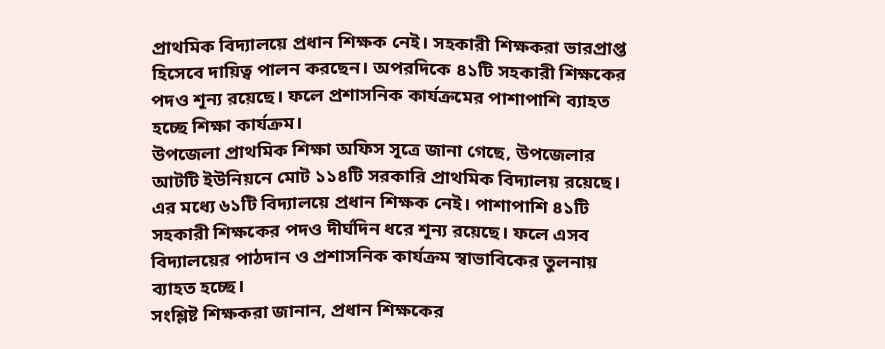প্রাথমিক বিদ্যালয়ে প্রধান শিক্ষক নেই। সহকারী শিক্ষকরা ভারপ্রাপ্ত হিসেবে দায়িত্ব পালন করছেন। অপরদিকে ৪১টি সহকারী শিক্ষকের পদও শূন্য রয়েছে। ফলে প্রশাসনিক কার্যক্রমের পাশাপাশি ব্যাহত হচ্ছে শিক্ষা কার্যক্রম।
উপজেলা প্রাথমিক শিক্ষা অফিস সূত্রে জানা গেছে, উপজেলার আটটি ইউনিয়নে মোট ১১৪টি সরকারি প্রাথমিক বিদ্যালয় রয়েছে। এর মধ্যে ৬১টি বিদ্যালয়ে প্রধান শিক্ষক নেই। পাশাপাশি ৪১টি সহকারী শিক্ষকের পদও দীর্ঘদিন ধরে শূন্য রয়েছে। ফলে এসব বিদ্যালয়ের পাঠদান ও প্রশাসনিক কার্যক্রম স্বাভাবিকের তুলনায় ব্যাহত হচ্ছে।
সংশ্লিষ্ট শিক্ষকরা জানান, প্রধান শিক্ষকের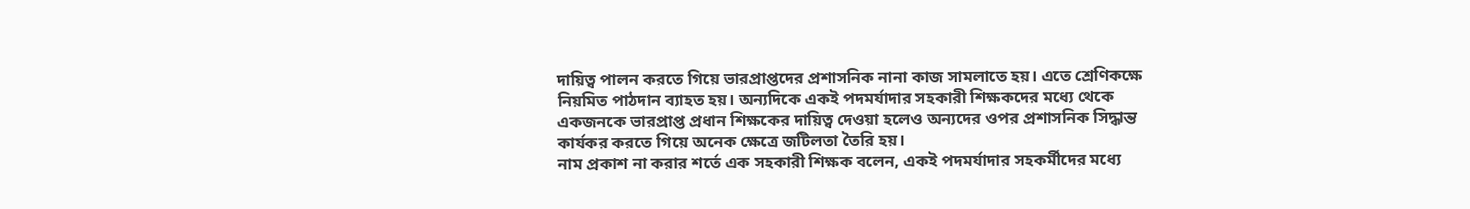দায়িত্ব পালন করতে গিয়ে ভারপ্রাপ্তদের প্রশাসনিক নানা কাজ সামলাতে হয়। এতে শ্রেণিকক্ষে নিয়মিত পাঠদান ব্যাহত হয়। অন্যদিকে একই পদমর্যাদার সহকারী শিক্ষকদের মধ্যে থেকে একজনকে ভারপ্রাপ্ত প্রধান শিক্ষকের দায়িত্ব দেওয়া হলেও অন্যদের ওপর প্রশাসনিক সিদ্ধান্ত কার্যকর করতে গিয়ে অনেক ক্ষেত্রে জটিলতা তৈরি হয়।
নাম প্রকাশ না করার শর্তে এক সহকারী শিক্ষক বলেন, একই পদমর্যাদার সহকর্মীদের মধ্যে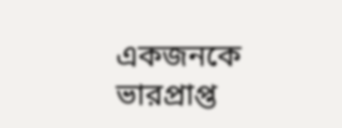একজনকে ভারপ্রাপ্ত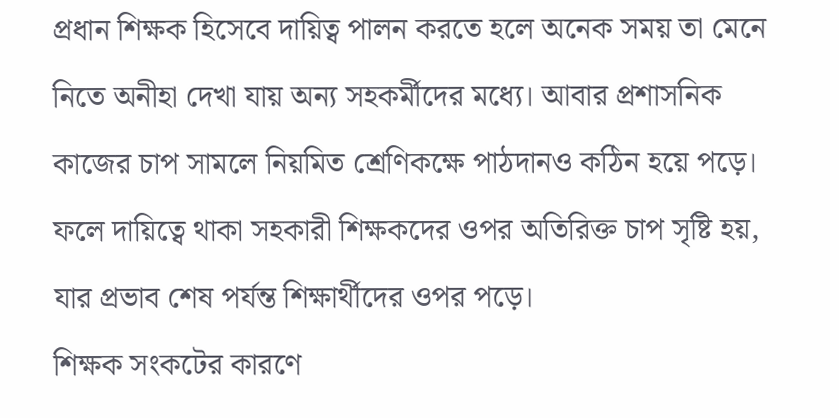প্রধান শিক্ষক হিসেবে দায়িত্ব পালন করতে হলে অনেক সময় তা মেনে নিতে অনীহা দেখা যায় অন্য সহকর্মীদের মধ্যে। আবার প্রশাসনিক কাজের চাপ সামলে নিয়মিত শ্রেণিকক্ষে পাঠদানও কঠিন হয়ে পড়ে। ফলে দায়িত্বে থাকা সহকারী শিক্ষকদের ওপর অতিরিক্ত চাপ সৃষ্টি হয়, যার প্রভাব শেষ পর্যন্ত শিক্ষার্থীদের ওপর পড়ে।
শিক্ষক সংকটের কারণে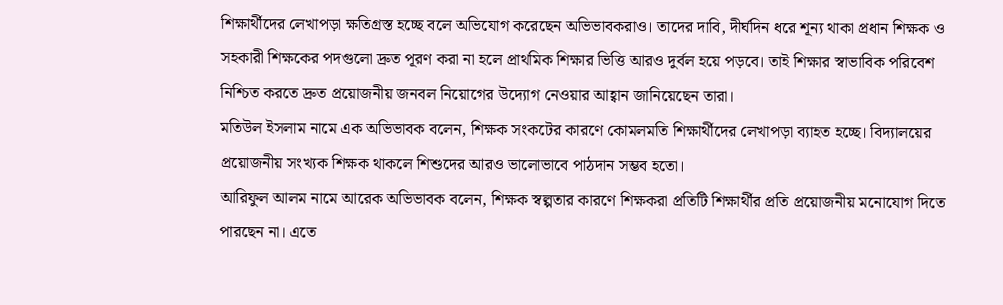শিক্ষার্থীদের লেখাপড়া ক্ষতিগ্রস্ত হচ্ছে বলে অভিযোগ করেছেন অভিভাবকরাও। তাদের দাবি, দীর্ঘদিন ধরে শূন্য থাকা প্রধান শিক্ষক ও সহকারী শিক্ষকের পদগুলো দ্রুত পূরণ করা না হলে প্রাথমিক শিক্ষার ভিত্তি আরও দুর্বল হয়ে পড়বে। তাই শিক্ষার স্বাভাবিক পরিবেশ নিশ্চিত করতে দ্রুত প্রয়োজনীয় জনবল নিয়োগের উদ্যোগ নেওয়ার আহ্বান জানিয়েছেন তারা।
মতিউল ইসলাম নামে এক অভিভাবক বলেন, শিক্ষক সংকটের কারণে কোমলমতি শিক্ষার্থীদের লেখাপড়া ব্যাহত হচ্ছে। বিদ্যালয়ের প্রয়োজনীয় সংখ্যক শিক্ষক থাকলে শিশুদের আরও ভালোভাবে পাঠদান সম্ভব হতো।
আরিফুল আলম নামে আরেক অভিভাবক বলেন, শিক্ষক স্বল্পতার কারণে শিক্ষকরা প্রতিটি শিক্ষার্থীর প্রতি প্রয়োজনীয় মনোযোগ দিতে পারছেন না। এতে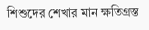শিশুদের শেখার মান ক্ষতিগ্রস্ত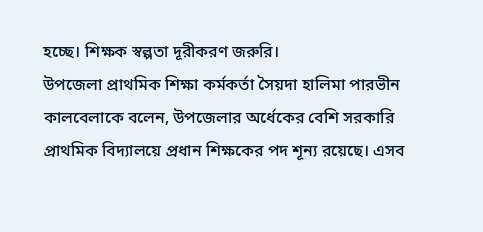হচ্ছে। শিক্ষক স্বল্পতা দূরীকরণ জরুরি।
উপজেলা প্রাথমিক শিক্ষা কর্মকর্তা সৈয়দা হালিমা পারভীন কালবেলাকে বলেন, উপজেলার অর্ধেকের বেশি সরকারি প্রাথমিক বিদ্যালয়ে প্রধান শিক্ষকের পদ শূন্য রয়েছে। এসব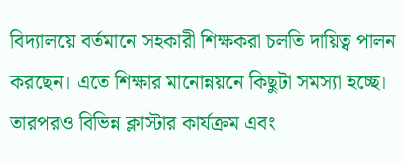বিদ্যালয়ে বর্তমানে সহকারী শিক্ষকরা চলতি দায়িত্ব পালন করছেন। এতে শিক্ষার মানোন্নয়নে কিছুটা সমস্যা হচ্ছে। তারপরও বিভিন্ন ক্লাস্টার কার্যক্রম এবং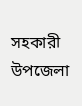সহকারী উপজেলা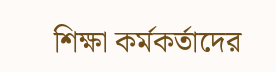শিক্ষা কর্মকর্তাদের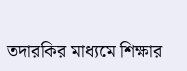তদারকির মাধ্যমে শিক্ষার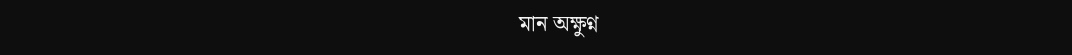মান অক্ষুণ্ন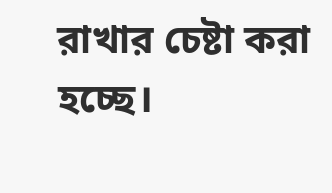রাখার চেষ্টা করা হচ্ছে।